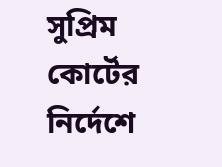সুপ্রিম কোর্টের নির্দেশে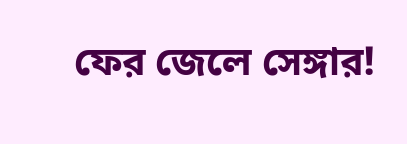ফের জেলে সেঙ্গার!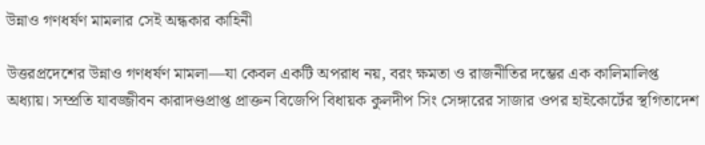উন্নাও গণধর্ষণ মামলার সেই অন্ধকার কাহিনী

উত্তরপ্রদেশের উন্নাও গণধর্ষণ মামলা—যা কেবল একটি অপরাধ নয়, বরং ক্ষমতা ও রাজনীতির দম্ভের এক কালিমালিপ্ত অধ্যায়। সম্প্রতি যাবজ্জীবন কারাদণ্ডপ্রাপ্ত প্রাক্তন বিজেপি বিধায়ক কুলদীপ সিং সেঙ্গারের সাজার ওপর হাইকোর্টের স্থগিতাদেশ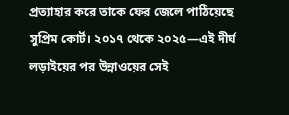প্রত্যাহার করে তাকে ফের জেলে পাঠিয়েছে সুপ্রিম কোর্ট। ২০১৭ থেকে ২০২৫—এই দীর্ঘ লড়াইয়ের পর উন্নাওয়ের সেই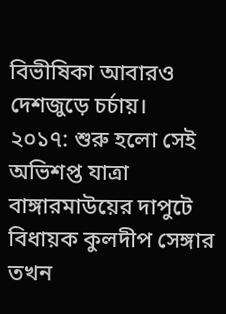বিভীষিকা আবারও দেশজুড়ে চর্চায়।
২০১৭: শুরু হলো সেই অভিশপ্ত যাত্রা বাঙ্গারমাউয়ের দাপুটে বিধায়ক কুলদীপ সেঙ্গার তখন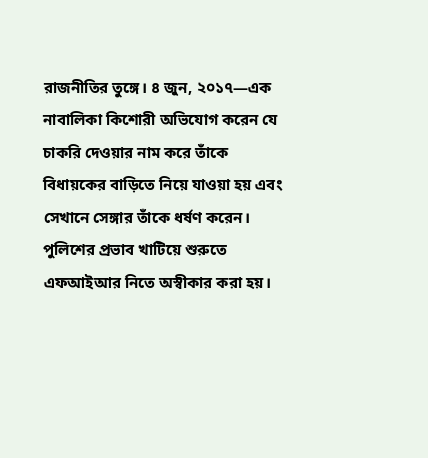রাজনীতির তুঙ্গে। ৪ জুন, ২০১৭—এক নাবালিকা কিশোরী অভিযোগ করেন যে চাকরি দেওয়ার নাম করে তাঁকে বিধায়কের বাড়িতে নিয়ে যাওয়া হয় এবং সেখানে সেঙ্গার তাঁকে ধর্ষণ করেন। পুলিশের প্রভাব খাটিয়ে শুরুতে এফআইআর নিতে অস্বীকার করা হয়।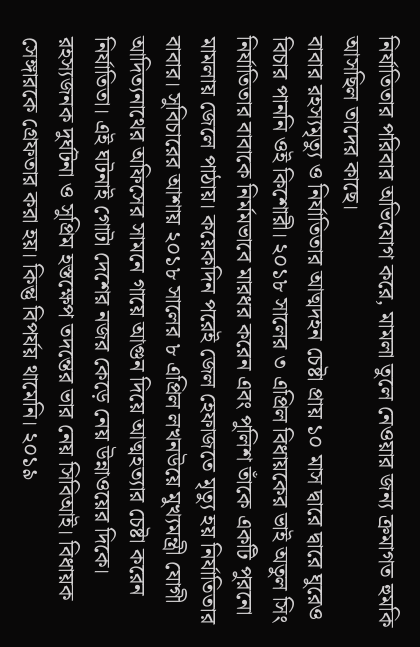নির্যাতিতার পরিবার অভিযোগ করে, মামলা তুলে নেওয়ার জন্য ক্রমাগত হুমকি আসছিল তাদের কাছে।
বাবার রহস্যমৃত্যু ও নির্যাতিতার আত্মদহন চেষ্টা প্রায় ১০ মাস দ্বারে দ্বারে ঘুরেও বিচার পাননি ওই কিশোরী। ২০১৮ সালের ৩ এপ্রিল বিধায়কের ভাই অতুল সিং নির্যাতিতার বাবাকে নির্মমভাবে মারধর করেন এবং পুলিশ তাঁকে একটি পুরনো মামলায় জেলে পাঠায়। কয়েকদিন পরেই জেল হেফাজতে মৃত্যু হয় নির্যাতিতার বাবার। সুবিচারের আশায় ২০১৮ সালের ৮ এপ্রিল লখনউয়ে মুখ্যমন্ত্রী যোগী আদিত্যনাথের অফিসের সামনে গায়ে আগুন দিয়ে আত্মহত্যার চেষ্টা করেন নির্যাতিতা। এই ঘটনাই গোটা দেশের নজর কেড়ে নেয় উন্নাওয়ের দিকে।
রহস্যজনক দুর্ঘটনা ও সুপ্রিম হস্তক্ষেপ তদন্তের ভার নেয় সিবিআই। বিধায়ক সেঙ্গারকে গ্রেফতার করা হয়। কিন্তু বিপর্যয় থামেনি। ২০১৯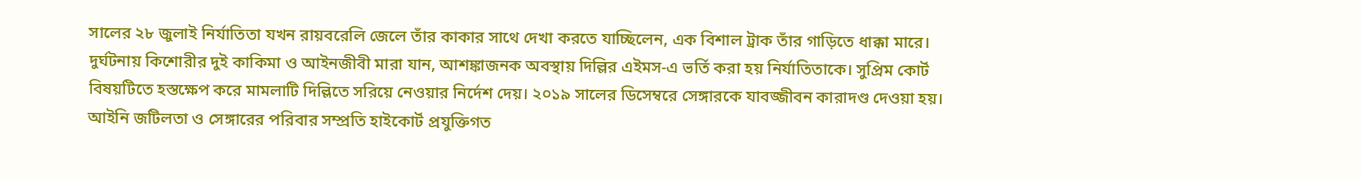সালের ২৮ জুলাই নির্যাতিতা যখন রায়বরেলি জেলে তাঁর কাকার সাথে দেখা করতে যাচ্ছিলেন, এক বিশাল ট্রাক তাঁর গাড়িতে ধাক্কা মারে। দুর্ঘটনায় কিশোরীর দুই কাকিমা ও আইনজীবী মারা যান, আশঙ্কাজনক অবস্থায় দিল্লির এইমস-এ ভর্তি করা হয় নির্যাতিতাকে। সুপ্রিম কোর্ট বিষয়টিতে হস্তক্ষেপ করে মামলাটি দিল্লিতে সরিয়ে নেওয়ার নির্দেশ দেয়। ২০১৯ সালের ডিসেম্বরে সেঙ্গারকে যাবজ্জীবন কারাদণ্ড দেওয়া হয়।
আইনি জটিলতা ও সেঙ্গারের পরিবার সম্প্রতি হাইকোর্ট প্রযুক্তিগত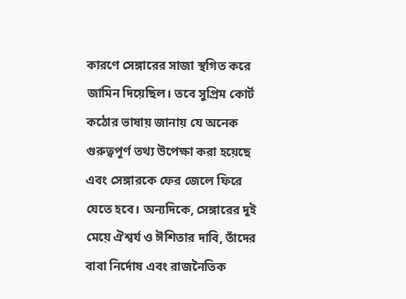কারণে সেঙ্গারের সাজা স্থগিত করে জামিন দিয়েছিল। তবে সুপ্রিম কোর্ট কঠোর ভাষায় জানায় যে অনেক গুরুত্বপূর্ণ তথ্য উপেক্ষা করা হয়েছে এবং সেঙ্গারকে ফের জেলে ফিরে যেতে হবে। অন্যদিকে, সেঙ্গারের দুই মেয়ে ঐশ্বর্য ও ঈশিতার দাবি, তাঁদের বাবা নির্দোষ এবং রাজনৈতিক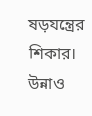ষড়যন্ত্রের শিকার।
উন্নাও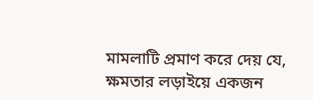মামলাটি প্রমাণ করে দেয় যে, ক্ষমতার লড়াইয়ে একজন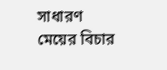সাধারণ মেয়ের বিচার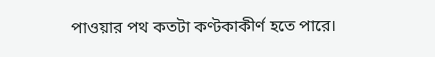পাওয়ার পথ কতটা কণ্টকাকীর্ণ হতে পারে।